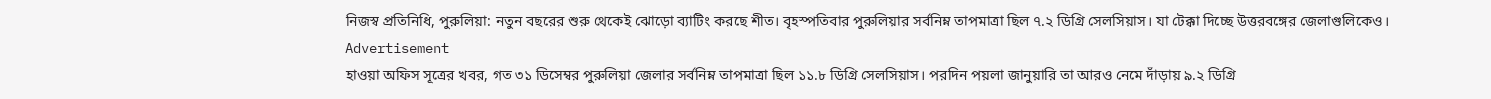নিজস্ব প্রতিনিধি, পুরুলিয়া: নতুন বছরের শুরু থেকেই ঝোড়ো ব্যাটিং করছে শীত। বৃহস্পতিবার পুরুলিয়ার সর্বনিম্ন তাপমাত্রা ছিল ৭.২ ডিগ্রি সেলসিয়াস। যা টেক্কা দিচ্ছে উত্তরবঙ্গের জেলাগুলিকেও।
Advertisement
হাওয়া অফিস সূত্রের খবর, গত ৩১ ডিসেম্বর পুরুলিয়া জেলার সর্বনিম্ন তাপমাত্রা ছিল ১১.৮ ডিগ্রি সেলসিয়াস। পরদিন পয়লা জানুয়ারি তা আরও নেমে দাঁড়ায় ৯.২ ডিগ্রি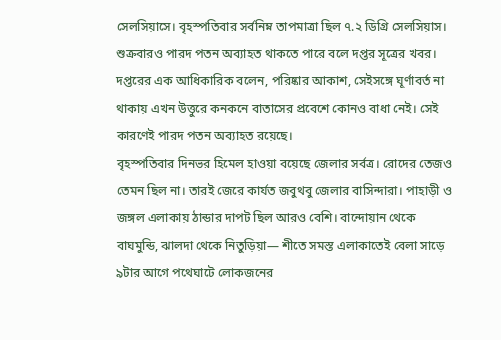সেলসিয়াসে। বৃহস্পতিবার সর্বনিম্ন তাপমাত্রা ছিল ৭.২ ডিগ্রি সেলসিয়াস। শুক্রবারও পারদ পতন অব্যাহত থাকতে পারে বলে দপ্তর সূত্রের খবর। দপ্তরের এক আধিকারিক বলেন, পরিষ্কার আকাশ, সেইসঙ্গে ঘূর্ণাবর্ত না থাকায় এখন উত্তুরে কনকনে বাতাসের প্রবেশে কোনও বাধা নেই। সেই কারণেই পারদ পতন অব্যাহত রয়েছে।
বৃহস্পতিবার দিনভর হিমেল হাওয়া বয়েছে জেলার সর্বত্র। রোদের তেজও তেমন ছিল না। তারই জেরে কার্যত জবুথবু জেলার বাসিন্দারা। পাহাড়ী ও জঙ্গল এলাকায় ঠান্ডার দাপট ছিল আরও বেশি। বান্দোয়ান থেকে বাঘমুন্ডি, ঝালদা থেকে নিতুড়িয়া— শীতে সমস্ত এলাকাতেই বেলা সাড়ে ৯টার আগে পথেঘাটে লোকজনের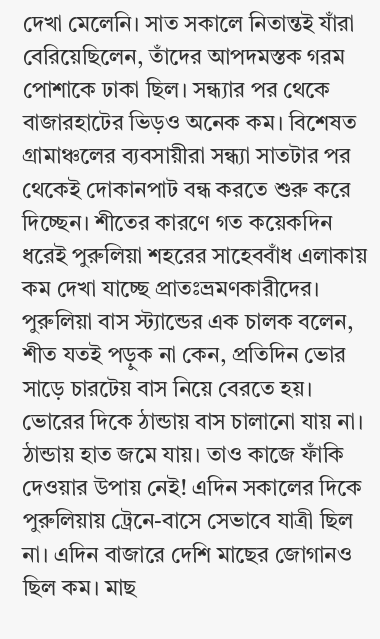দেখা মেলেনি। সাত সকালে নিতান্তই যাঁরা বেরিয়েছিলেন, তাঁদের আপদমস্তক গরম পোশাকে ঢাকা ছিল। সন্ধ্যার পর থেকে বাজারহাটের ভিড়ও অনেক কম। বিশেষত গ্রামাঞ্চলের ব্যবসায়ীরা সন্ধ্যা সাতটার পর থেকেই দোকানপাট বন্ধ করতে শুরু করে দিচ্ছেন। শীতের কারণে গত কয়েকদিন ধরেই পুরুলিয়া শহরের সাহেববাঁধ এলাকায় কম দেখা যাচ্ছে প্রাতঃভ্রমণকারীদের।
পুরুলিয়া বাস স্ট্যান্ডের এক চালক বলেন, শীত যতই পড়ুক না কেন, প্রতিদিন ভোর সাড়ে চারটেয় বাস নিয়ে বেরতে হয়। ভোরের দিকে ঠান্ডায় বাস চালানো যায় না। ঠান্ডায় হাত জমে যায়। তাও কাজে ফাঁকি দেওয়ার উপায় নেই! এদিন সকালের দিকে পুরুলিয়ায় ট্রেনে-বাসে সেভাবে যাত্রী ছিল না। এদিন বাজারে দেশি মাছের জোগানও ছিল কম। মাছ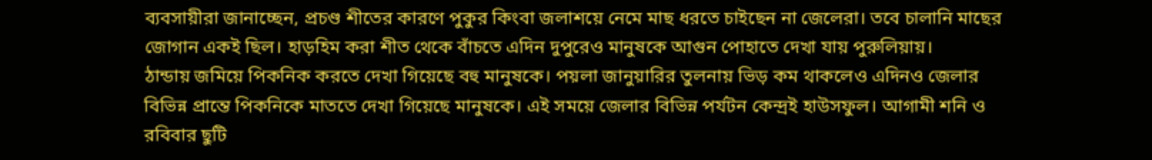ব্যবসায়ীরা জানাচ্ছেন, প্রচণ্ড শীতের কারণে পুকুর কিংবা জলাশয়ে নেমে মাছ ধরতে চাইছেন না জেলেরা। তবে চালানি মাছের জোগান একই ছিল। হাড়হিম করা শীত থেকে বাঁচতে এদিন দুপুরেও মানুষকে আগুন পোহাতে দেখা যায় পুরুলিয়ায়।
ঠান্ডায় জমিয়ে পিকনিক করতে দেখা গিয়েছে বহু মানুষকে। পয়লা জানুয়ারির তুলনায় ভিড় কম থাকলেও এদিনও জেলার বিভিন্ন প্রান্তে পিকনিকে মাততে দেখা গিয়েছে মানুষকে। এই সময়ে জেলার বিভিন্ন পর্যটন কেন্দ্রই হাউসফুল। আগামী শনি ও রবিবার ছুটি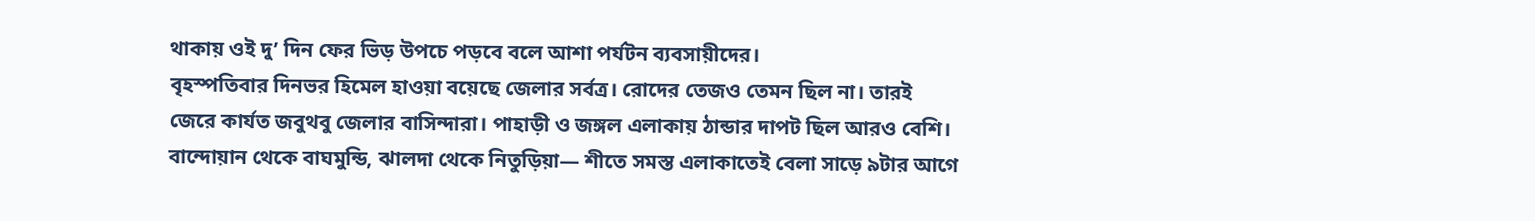থাকায় ওই দু’ দিন ফের ভিড় উপচে পড়বে বলে আশা পর্যটন ব্যবসায়ীদের।
বৃহস্পতিবার দিনভর হিমেল হাওয়া বয়েছে জেলার সর্বত্র। রোদের তেজও তেমন ছিল না। তারই জেরে কার্যত জবুথবু জেলার বাসিন্দারা। পাহাড়ী ও জঙ্গল এলাকায় ঠান্ডার দাপট ছিল আরও বেশি। বান্দোয়ান থেকে বাঘমুন্ডি, ঝালদা থেকে নিতুড়িয়া— শীতে সমস্ত এলাকাতেই বেলা সাড়ে ৯টার আগে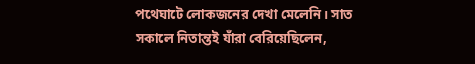পথেঘাটে লোকজনের দেখা মেলেনি। সাত সকালে নিতান্তই যাঁরা বেরিয়েছিলেন,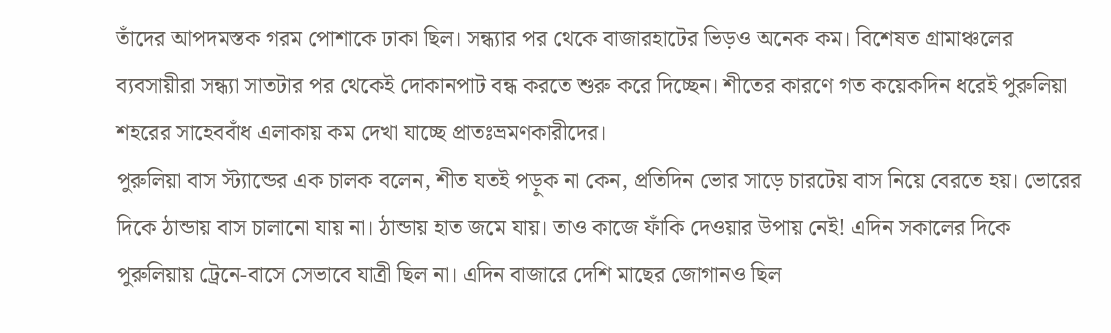তাঁদের আপদমস্তক গরম পোশাকে ঢাকা ছিল। সন্ধ্যার পর থেকে বাজারহাটের ভিড়ও অনেক কম। বিশেষত গ্রামাঞ্চলের ব্যবসায়ীরা সন্ধ্যা সাতটার পর থেকেই দোকানপাট বন্ধ করতে শুরু করে দিচ্ছেন। শীতের কারণে গত কয়েকদিন ধরেই পুরুলিয়া শহরের সাহেববাঁধ এলাকায় কম দেখা যাচ্ছে প্রাতঃভ্রমণকারীদের।
পুরুলিয়া বাস স্ট্যান্ডের এক চালক বলেন, শীত যতই পড়ুক না কেন, প্রতিদিন ভোর সাড়ে চারটেয় বাস নিয়ে বেরতে হয়। ভোরের দিকে ঠান্ডায় বাস চালানো যায় না। ঠান্ডায় হাত জমে যায়। তাও কাজে ফাঁকি দেওয়ার উপায় নেই! এদিন সকালের দিকে পুরুলিয়ায় ট্রেনে-বাসে সেভাবে যাত্রী ছিল না। এদিন বাজারে দেশি মাছের জোগানও ছিল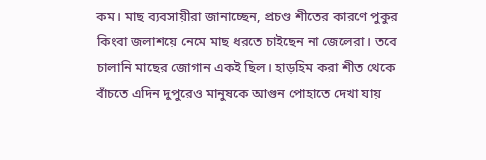কম। মাছ ব্যবসায়ীরা জানাচ্ছেন, প্রচণ্ড শীতের কারণে পুকুর কিংবা জলাশয়ে নেমে মাছ ধরতে চাইছেন না জেলেরা। তবে চালানি মাছের জোগান একই ছিল। হাড়হিম করা শীত থেকে বাঁচতে এদিন দুপুরেও মানুষকে আগুন পোহাতে দেখা যায়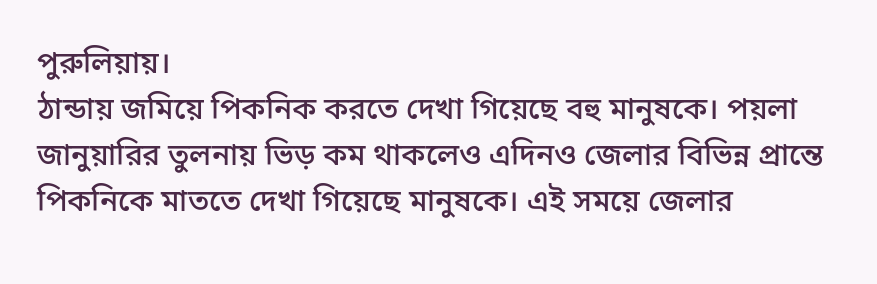পুরুলিয়ায়।
ঠান্ডায় জমিয়ে পিকনিক করতে দেখা গিয়েছে বহু মানুষকে। পয়লা জানুয়ারির তুলনায় ভিড় কম থাকলেও এদিনও জেলার বিভিন্ন প্রান্তে পিকনিকে মাততে দেখা গিয়েছে মানুষকে। এই সময়ে জেলার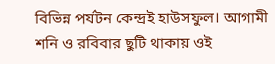বিভিন্ন পর্যটন কেন্দ্রই হাউসফুল। আগামী শনি ও রবিবার ছুটি থাকায় ওই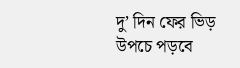দু’ দিন ফের ভিড় উপচে পড়বে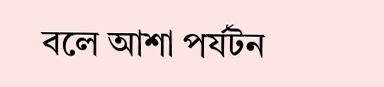বলে আশা পর্যটন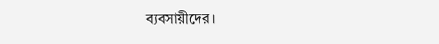ব্যবসায়ীদের।